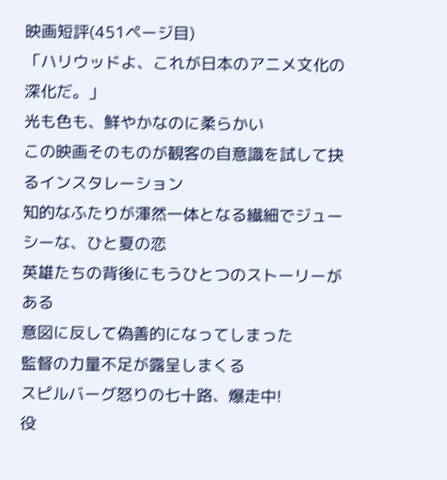映画短評(451ページ目)
「ハリウッドよ、これが日本のアニメ文化の深化だ。」
光も色も、鮮やかなのに柔らかい
この映画そのものが観客の自意識を試して抉るインスタレーション
知的なふたりが渾然一体となる繊細でジューシーな、ひと夏の恋
英雄たちの背後にもうひとつのストーリーがある
意図に反して偽善的になってしまった
監督の力量不足が露呈しまくる
スピルバーグ怒りの七十路、爆走中!
役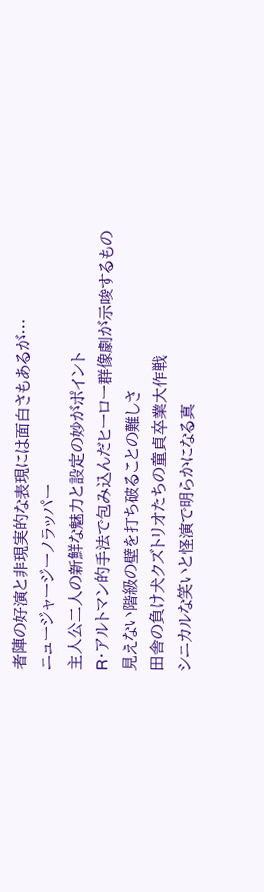者陣の好演と非現実的な表現には面白さもあるが…
ニュージャージーノラッパー
主人公二人の新鮮な魅力と設定の妙がポイント
R・アルトマン的手法で包み込んだヒーロー群像劇が示唆するもの
見えない階級の壁を打ち破ることの難しさ
田舎の負け犬クズトリオたちの童貞卒業大作戦
シニカルな笑いと怪演で明らかになる真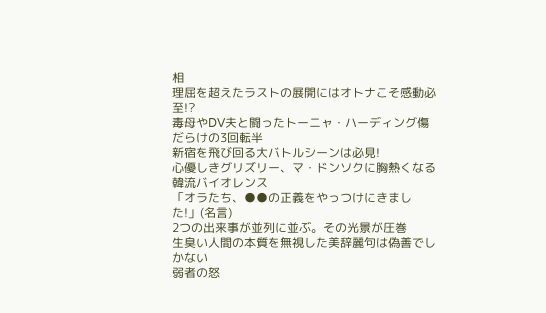相
理屈を超えたラストの展開にはオトナこそ感動必至!?
毒母やDV夫と闘ったトーニャ・ハーディング傷だらけの3回転半
新宿を飛び回る大バトルシーンは必見!
心優しきグリズリー、マ・ドンソクに胸熱くなる韓流バイオレンス
「オラたち、●●の正義をやっつけにきました!」(名言)
2つの出来事が並列に並ぶ。その光景が圧巻
生臭い人間の本質を無視した美辞麗句は偽善でしかない
弱者の怒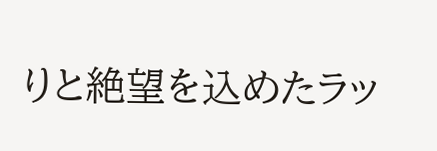りと絶望を込めたラッ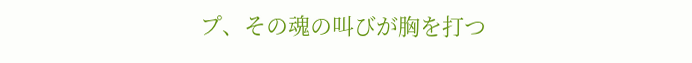プ、その魂の叫びが胸を打つ